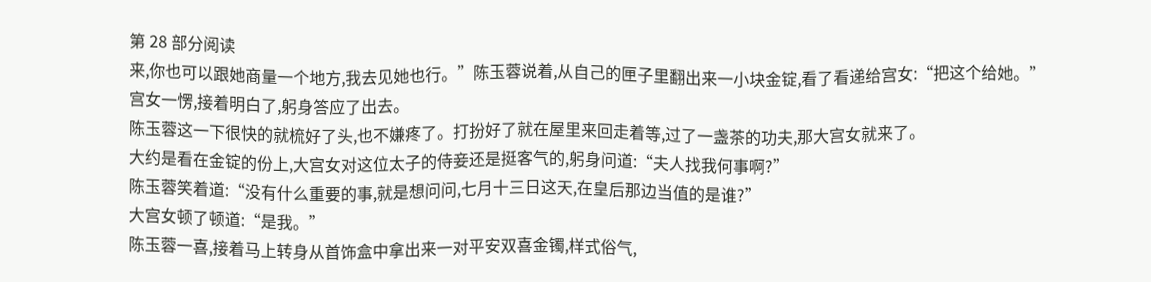第 28 部分阅读
来,你也可以跟她商量一个地方,我去见她也行。”陈玉蓉说着,从自己的匣子里翻出来一小块金锭,看了看递给宫女:“把这个给她。”
宫女一愣,接着明白了,躬身答应了出去。
陈玉蓉这一下很快的就梳好了头,也不嫌疼了。打扮好了就在屋里来回走着等,过了一盏茶的功夫,那大宫女就来了。
大约是看在金锭的份上,大宫女对这位太子的侍妾还是挺客气的,躬身问道:“夫人找我何事啊?”
陈玉蓉笑着道:“没有什么重要的事,就是想问问,七月十三日这天,在皇后那边当值的是谁?”
大宫女顿了顿道:“是我。”
陈玉蓉一喜,接着马上转身从首饰盒中拿出来一对平安双喜金镯,样式俗气,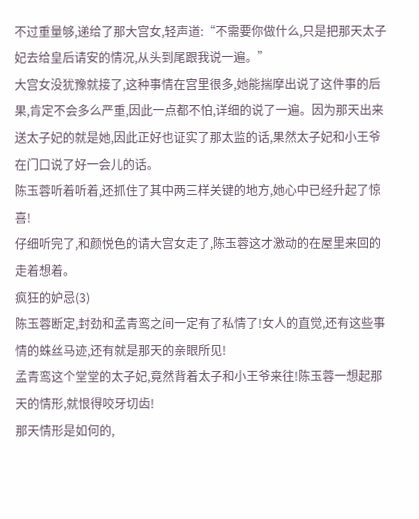不过重量够,递给了那大宫女,轻声道:“不需要你做什么,只是把那天太子妃去给皇后请安的情况,从头到尾跟我说一遍。”
大宫女没犹豫就接了,这种事情在宫里很多,她能揣摩出说了这件事的后果,肯定不会多么严重,因此一点都不怕,详细的说了一遍。因为那天出来送太子妃的就是她,因此正好也证实了那太监的话,果然太子妃和小王爷在门口说了好一会儿的话。
陈玉蓉听着听着,还抓住了其中两三样关键的地方,她心中已经升起了惊喜!
仔细听完了,和颜悦色的请大宫女走了,陈玉蓉这才激动的在屋里来回的走着想着。
疯狂的妒忌(3)
陈玉蓉断定,封劲和孟青鸾之间一定有了私情了!女人的直觉,还有这些事情的蛛丝马迹,还有就是那天的亲眼所见!
孟青鸾这个堂堂的太子妃,竟然背着太子和小王爷来往!陈玉蓉一想起那天的情形,就恨得咬牙切齿!
那天情形是如何的,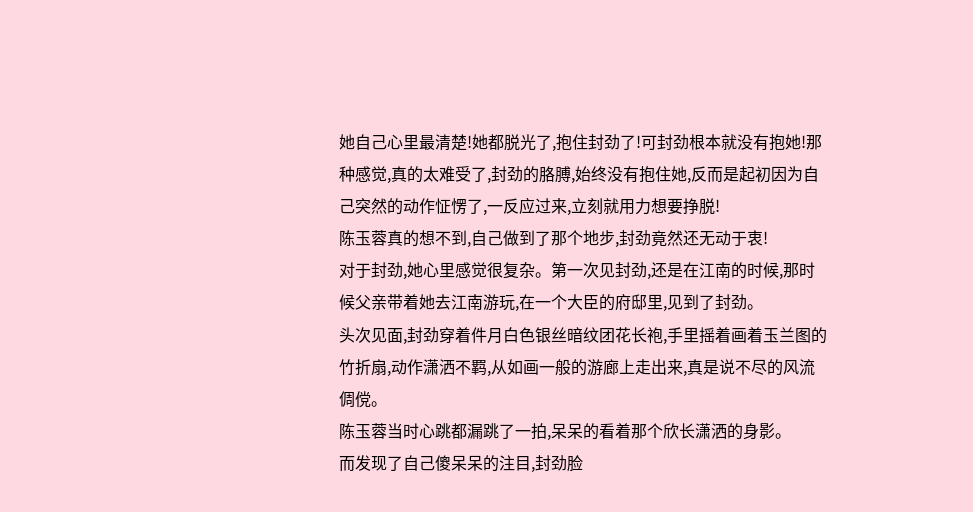她自己心里最清楚!她都脱光了,抱住封劲了!可封劲根本就没有抱她!那种感觉,真的太难受了,封劲的胳膊,始终没有抱住她,反而是起初因为自己突然的动作怔愣了,一反应过来,立刻就用力想要挣脱!
陈玉蓉真的想不到,自己做到了那个地步,封劲竟然还无动于衷!
对于封劲,她心里感觉很复杂。第一次见封劲,还是在江南的时候,那时候父亲带着她去江南游玩,在一个大臣的府邸里,见到了封劲。
头次见面,封劲穿着件月白色银丝暗纹团花长袍,手里摇着画着玉兰图的竹折扇,动作潇洒不羁,从如画一般的游廊上走出来,真是说不尽的风流倜傥。
陈玉蓉当时心跳都漏跳了一拍,呆呆的看着那个欣长潇洒的身影。
而发现了自己傻呆呆的注目,封劲脸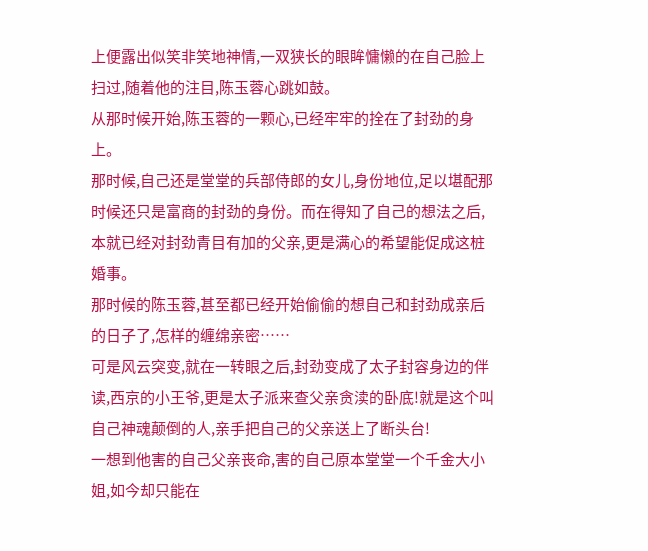上便露出似笑非笑地神情,一双狭长的眼眸慵懒的在自己脸上扫过,随着他的注目,陈玉蓉心跳如鼓。
从那时候开始,陈玉蓉的一颗心,已经牢牢的拴在了封劲的身上。
那时候,自己还是堂堂的兵部侍郎的女儿,身份地位,足以堪配那时候还只是富商的封劲的身份。而在得知了自己的想法之后,本就已经对封劲青目有加的父亲,更是满心的希望能促成这桩婚事。
那时候的陈玉蓉,甚至都已经开始偷偷的想自己和封劲成亲后的日子了,怎样的缠绵亲密……
可是风云突变,就在一转眼之后,封劲变成了太子封容身边的伴读,西京的小王爷,更是太子派来查父亲贪渎的卧底!就是这个叫自己神魂颠倒的人,亲手把自己的父亲送上了断头台!
一想到他害的自己父亲丧命,害的自己原本堂堂一个千金大小姐,如今却只能在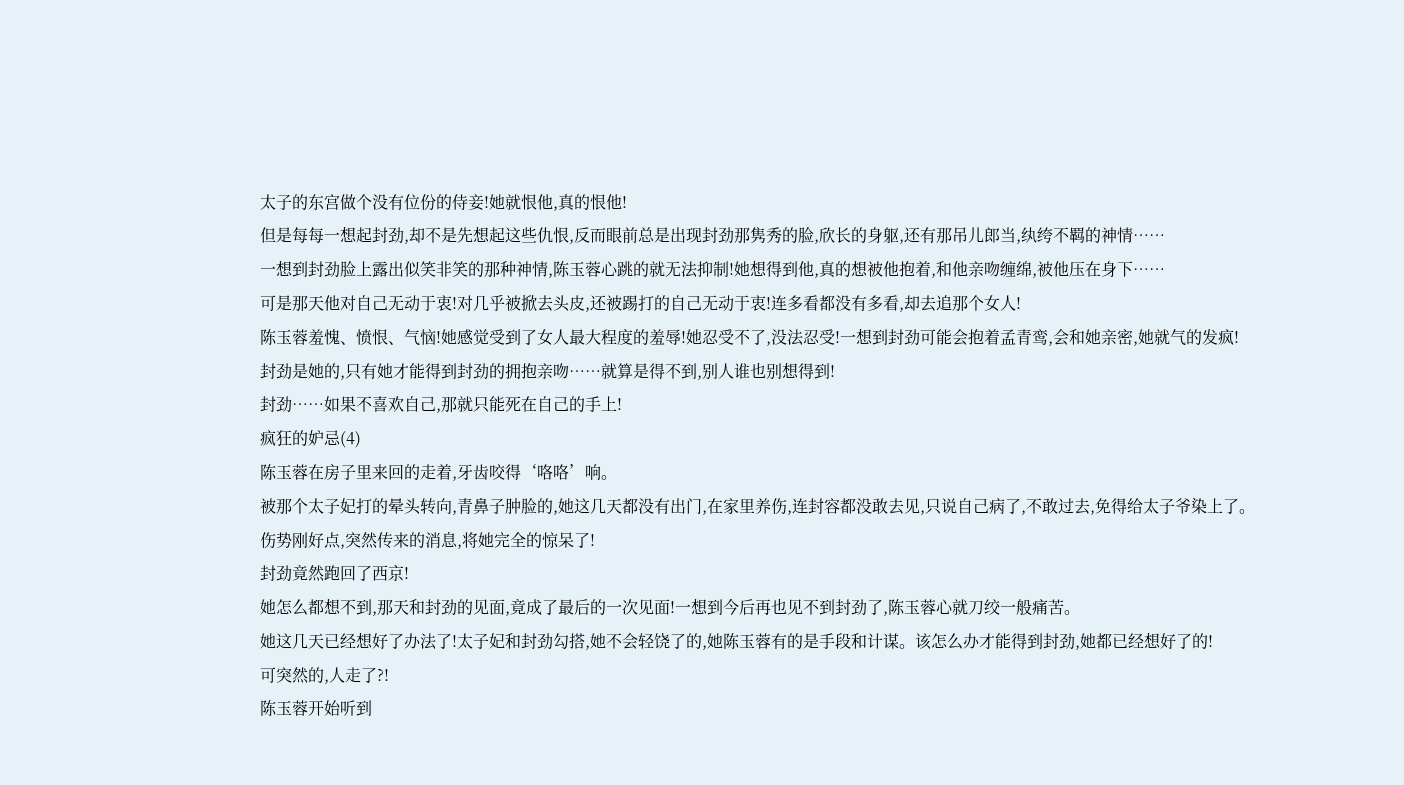太子的东宫做个没有位份的侍妾!她就恨他,真的恨他!
但是每每一想起封劲,却不是先想起这些仇恨,反而眼前总是出现封劲那隽秀的脸,欣长的身躯,还有那吊儿郎当,纨绔不羁的神情……
一想到封劲脸上露出似笑非笑的那种神情,陈玉蓉心跳的就无法抑制!她想得到他,真的想被他抱着,和他亲吻缠绵,被他压在身下……
可是那天他对自己无动于衷!对几乎被掀去头皮,还被踢打的自己无动于衷!连多看都没有多看,却去追那个女人!
陈玉蓉羞愧、愤恨、气恼!她感觉受到了女人最大程度的羞辱!她忍受不了,没法忍受!一想到封劲可能会抱着孟青鸾,会和她亲密,她就气的发疯!
封劲是她的,只有她才能得到封劲的拥抱亲吻……就算是得不到,别人谁也别想得到!
封劲……如果不喜欢自己,那就只能死在自己的手上!
疯狂的妒忌(4)
陈玉蓉在房子里来回的走着,牙齿咬得‘咯咯’响。
被那个太子妃打的晕头转向,青鼻子肿脸的,她这几天都没有出门,在家里养伤,连封容都没敢去见,只说自己病了,不敢过去,免得给太子爷染上了。
伤势刚好点,突然传来的消息,将她完全的惊呆了!
封劲竟然跑回了西京!
她怎么都想不到,那天和封劲的见面,竟成了最后的一次见面!一想到今后再也见不到封劲了,陈玉蓉心就刀绞一般痛苦。
她这几天已经想好了办法了!太子妃和封劲勾搭,她不会轻饶了的,她陈玉蓉有的是手段和计谋。该怎么办才能得到封劲,她都已经想好了的!
可突然的,人走了?!
陈玉蓉开始听到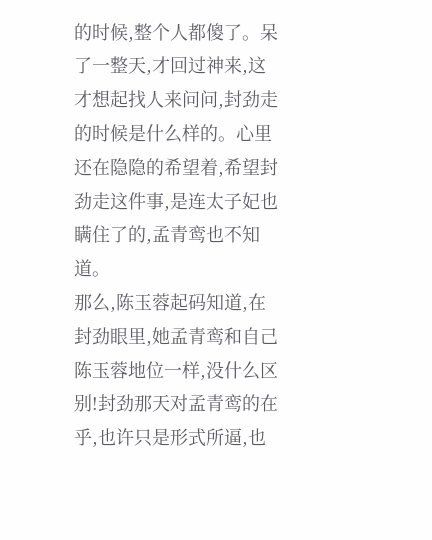的时候,整个人都傻了。呆了一整天,才回过神来,这才想起找人来问问,封劲走的时候是什么样的。心里还在隐隐的希望着,希望封劲走这件事,是连太子妃也瞒住了的,孟青鸾也不知道。
那么,陈玉蓉起码知道,在封劲眼里,她孟青鸾和自己陈玉蓉地位一样,没什么区别!封劲那天对孟青鸾的在乎,也许只是形式所逼,也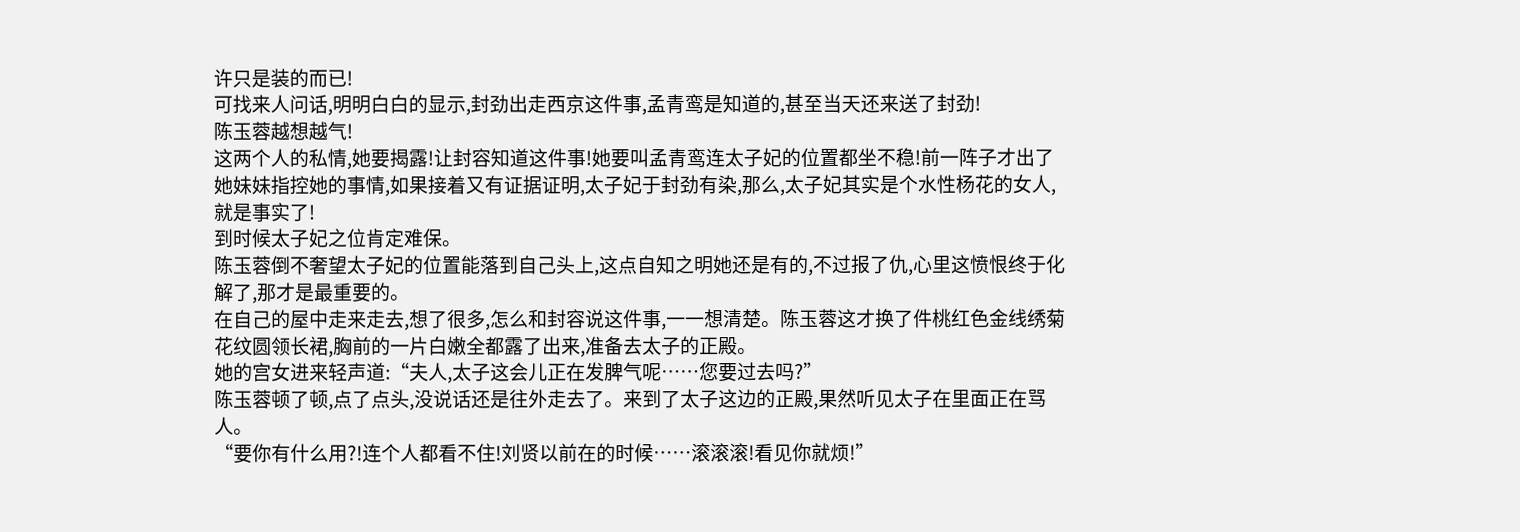许只是装的而已!
可找来人问话,明明白白的显示,封劲出走西京这件事,孟青鸾是知道的,甚至当天还来送了封劲!
陈玉蓉越想越气!
这两个人的私情,她要揭露!让封容知道这件事!她要叫孟青鸾连太子妃的位置都坐不稳!前一阵子才出了她妹妹指控她的事情,如果接着又有证据证明,太子妃于封劲有染,那么,太子妃其实是个水性杨花的女人,就是事实了!
到时候太子妃之位肯定难保。
陈玉蓉倒不奢望太子妃的位置能落到自己头上,这点自知之明她还是有的,不过报了仇,心里这愤恨终于化解了,那才是最重要的。
在自己的屋中走来走去,想了很多,怎么和封容说这件事,一一想清楚。陈玉蓉这才换了件桃红色金线绣菊花纹圆领长裙,胸前的一片白嫩全都露了出来,准备去太子的正殿。
她的宫女进来轻声道:“夫人,太子这会儿正在发脾气呢……您要过去吗?”
陈玉蓉顿了顿,点了点头,没说话还是往外走去了。来到了太子这边的正殿,果然听见太子在里面正在骂人。
“要你有什么用?!连个人都看不住!刘贤以前在的时候……滚滚滚!看见你就烦!”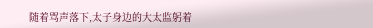随着骂声落下,太子身边的大太监躬着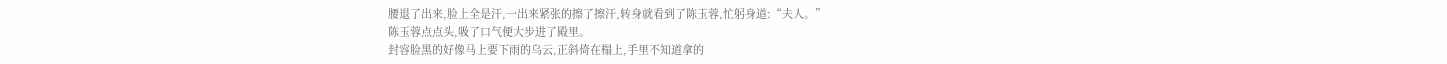腰退了出来,脸上全是汗,一出来紧张的擦了擦汗,转身就看到了陈玉蓉,忙躬身道:“夫人。”
陈玉蓉点点头,吸了口气便大步进了殿里。
封容脸黑的好像马上要下雨的乌云,正斜倚在榻上,手里不知道拿的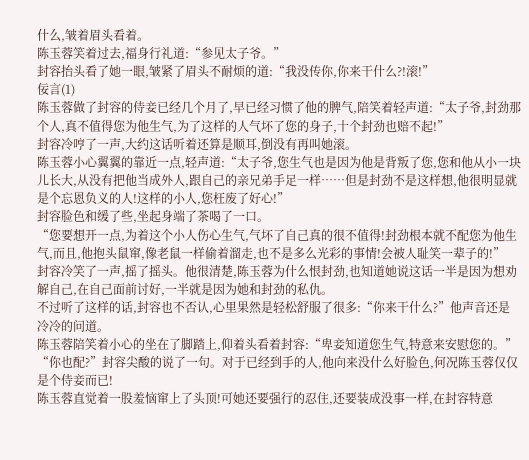什么,皱着眉头看着。
陈玉蓉笑着过去,福身行礼道:“参见太子爷。”
封容抬头看了她一眼,皱紧了眉头不耐烦的道:“我没传你,你来干什么?!滚!”
佞言(1)
陈玉蓉做了封容的侍妾已经几个月了,早已经习惯了他的脾气,陪笑着轻声道:“太子爷,封劲那个人,真不值得您为他生气,为了这样的人气坏了您的身子,十个封劲也赔不起!”
封容冷哼了一声,大约这话听着还算是顺耳,倒没有再叫她滚。
陈玉蓉小心翼翼的靠近一点,轻声道:“太子爷,您生气也是因为他是背叛了您,您和他从小一块儿长大,从没有把他当成外人,跟自己的亲兄弟手足一样……但是封劲不是这样想,他很明显就是个忘恩负义的人!这样的小人,您枉废了好心!”
封容脸色和缓了些,坐起身端了茶喝了一口。
“您要想开一点,为着这个小人伤心生气,气坏了自己真的很不值得!封劲根本就不配您为他生气,而且,他抱头鼠窜,像老鼠一样偷着溜走,也不是多么光彩的事情!会被人耻笑一辈子的!”
封容冷笑了一声,摇了摇头。他很清楚,陈玉蓉为什么恨封劲,也知道她说这话一半是因为想劝解自己,在自己面前讨好,一半就是因为她和封劲的私仇。
不过听了这样的话,封容也不否认,心里果然是轻松舒服了很多:“你来干什么?”他声音还是冷冷的问道。
陈玉蓉陪笑着小心的坐在了脚踏上,仰着头看着封容:“卑妾知道您生气,特意来安慰您的。”
“你也配?”封容尖酸的说了一句。对于已经到手的人,他向来没什么好脸色,何况陈玉蓉仅仅是个侍妾而已!
陈玉蓉直觉着一股羞恼窜上了头顶!可她还要强行的忍住,还要装成没事一样,在封容特意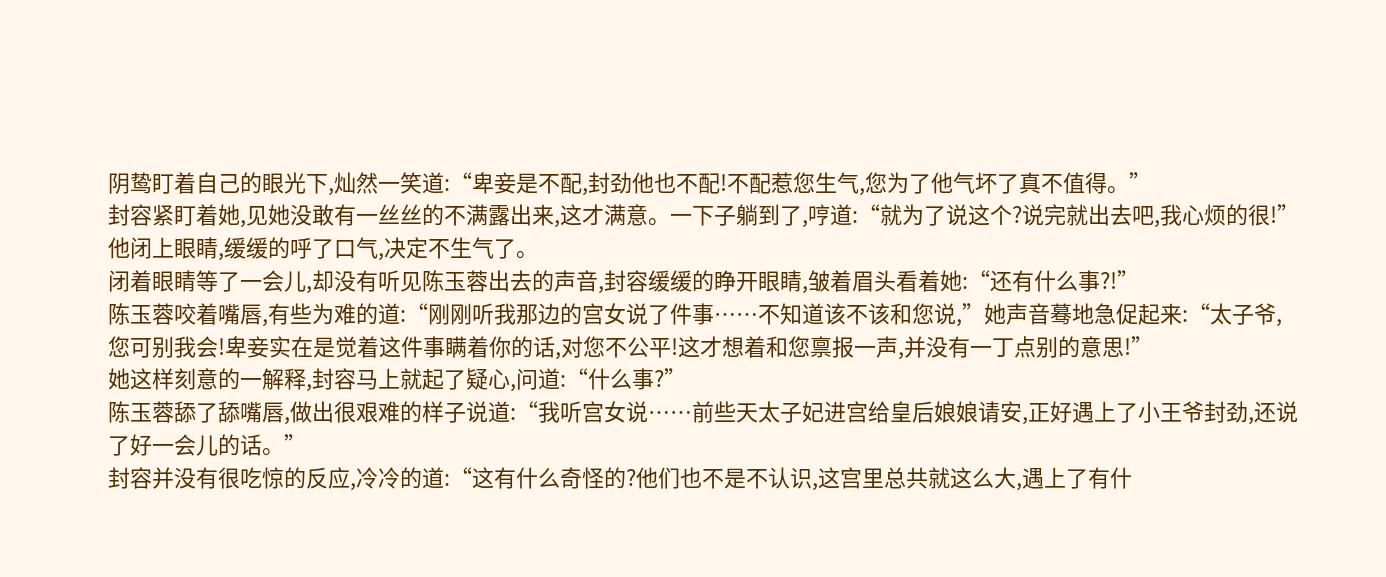阴鸷盯着自己的眼光下,灿然一笑道:“卑妾是不配,封劲他也不配!不配惹您生气,您为了他气坏了真不值得。”
封容紧盯着她,见她没敢有一丝丝的不满露出来,这才满意。一下子躺到了,哼道:“就为了说这个?说完就出去吧,我心烦的很!”他闭上眼睛,缓缓的呼了口气,决定不生气了。
闭着眼睛等了一会儿,却没有听见陈玉蓉出去的声音,封容缓缓的睁开眼睛,皱着眉头看着她:“还有什么事?!”
陈玉蓉咬着嘴唇,有些为难的道:“刚刚听我那边的宫女说了件事……不知道该不该和您说,”她声音蓦地急促起来:“太子爷,您可别我会!卑妾实在是觉着这件事瞒着你的话,对您不公平!这才想着和您禀报一声,并没有一丁点别的意思!”
她这样刻意的一解释,封容马上就起了疑心,问道:“什么事?”
陈玉蓉舔了舔嘴唇,做出很艰难的样子说道:“我听宫女说……前些天太子妃进宫给皇后娘娘请安,正好遇上了小王爷封劲,还说了好一会儿的话。”
封容并没有很吃惊的反应,冷冷的道:“这有什么奇怪的?他们也不是不认识,这宫里总共就这么大,遇上了有什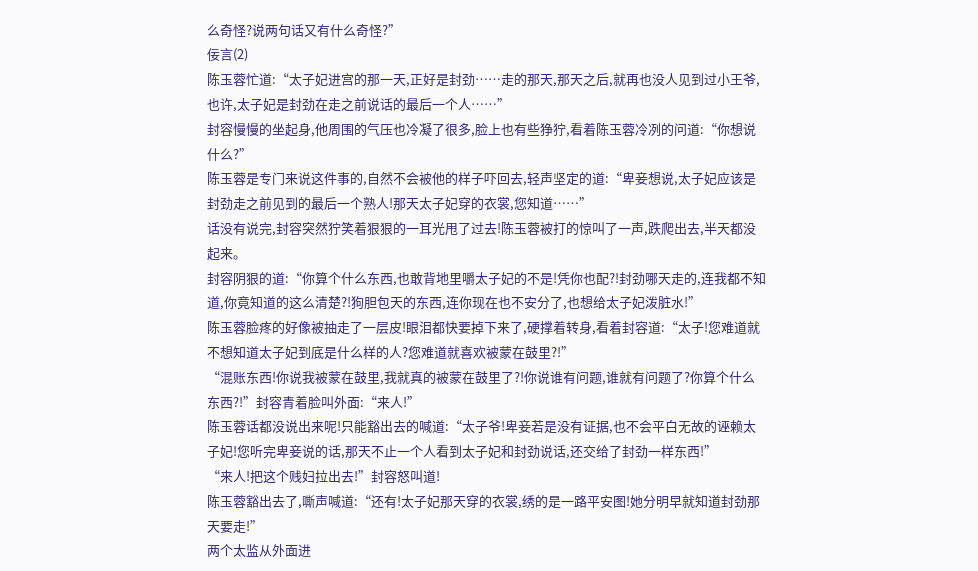么奇怪?说两句话又有什么奇怪?”
佞言(2)
陈玉蓉忙道:“太子妃进宫的那一天,正好是封劲……走的那天,那天之后,就再也没人见到过小王爷,也许,太子妃是封劲在走之前说话的最后一个人……”
封容慢慢的坐起身,他周围的气压也冷凝了很多,脸上也有些狰狞,看着陈玉蓉冷冽的问道:“你想说什么?”
陈玉蓉是专门来说这件事的,自然不会被他的样子吓回去,轻声坚定的道:“卑妾想说,太子妃应该是封劲走之前见到的最后一个熟人!那天太子妃穿的衣裳,您知道……”
话没有说完,封容突然狞笑着狠狠的一耳光甩了过去!陈玉蓉被打的惊叫了一声,跌爬出去,半天都没起来。
封容阴狠的道:“你算个什么东西,也敢背地里嚼太子妃的不是!凭你也配?!封劲哪天走的,连我都不知道,你竟知道的这么清楚?!狗胆包天的东西,连你现在也不安分了,也想给太子妃泼脏水!”
陈玉蓉脸疼的好像被抽走了一层皮!眼泪都快要掉下来了,硬撑着转身,看着封容道:“太子!您难道就不想知道太子妃到底是什么样的人?您难道就喜欢被蒙在鼓里?!”
“混账东西!你说我被蒙在鼓里,我就真的被蒙在鼓里了?!你说谁有问题,谁就有问题了?你算个什么东西?!”封容青着脸叫外面:“来人!”
陈玉蓉话都没说出来呢!只能豁出去的喊道:“太子爷!卑妾若是没有证据,也不会平白无故的诬赖太子妃!您听完卑妾说的话,那天不止一个人看到太子妃和封劲说话,还交给了封劲一样东西!”
“来人!把这个贱妇拉出去!”封容怒叫道!
陈玉蓉豁出去了,嘶声喊道:“还有!太子妃那天穿的衣裳,绣的是一路平安图!她分明早就知道封劲那天要走!”
两个太监从外面进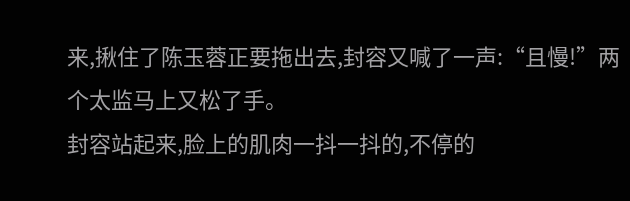来,揪住了陈玉蓉正要拖出去,封容又喊了一声:“且慢!”两个太监马上又松了手。
封容站起来,脸上的肌肉一抖一抖的,不停的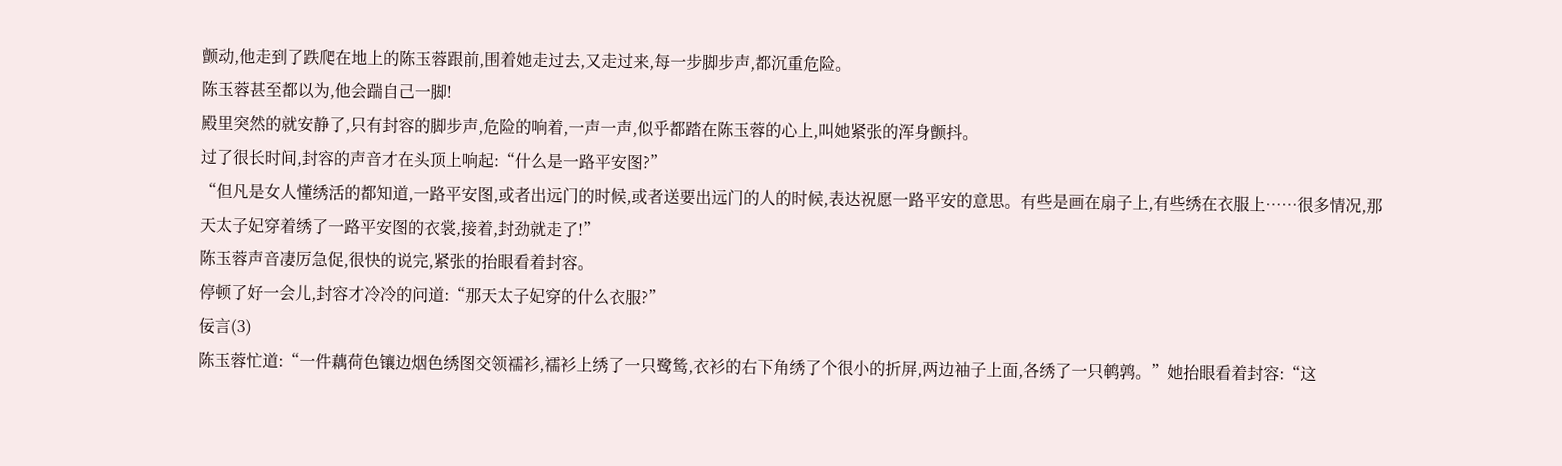颤动,他走到了跌爬在地上的陈玉蓉跟前,围着她走过去,又走过来,每一步脚步声,都沉重危险。
陈玉蓉甚至都以为,他会踹自己一脚!
殿里突然的就安静了,只有封容的脚步声,危险的响着,一声一声,似乎都踏在陈玉蓉的心上,叫她紧张的浑身颤抖。
过了很长时间,封容的声音才在头顶上响起:“什么是一路平安图?”
“但凡是女人懂绣活的都知道,一路平安图,或者出远门的时候,或者送要出远门的人的时候,表达祝愿一路平安的意思。有些是画在扇子上,有些绣在衣服上……很多情况,那天太子妃穿着绣了一路平安图的衣裳,接着,封劲就走了!”
陈玉蓉声音凄厉急促,很快的说完,紧张的抬眼看着封容。
停顿了好一会儿,封容才冷冷的问道:“那天太子妃穿的什么衣服?”
佞言(3)
陈玉蓉忙道:“一件藕荷色镶边烟色绣图交领襦衫,襦衫上绣了一只鹭鸶,衣衫的右下角绣了个很小的折屏,两边袖子上面,各绣了一只鹌鹑。”她抬眼看着封容:“这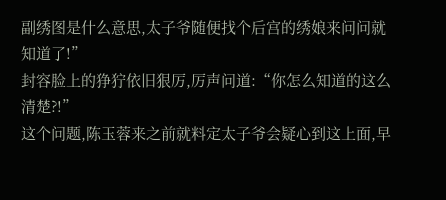副绣图是什么意思,太子爷随便找个后宫的绣娘来问问就知道了!”
封容脸上的狰狞依旧狠厉,厉声问道:“你怎么知道的这么清楚?!”
这个问题,陈玉蓉来之前就料定太子爷会疑心到这上面,早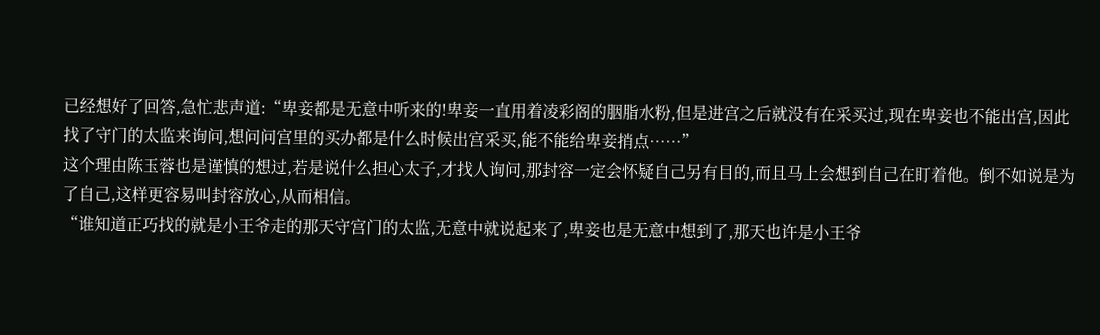已经想好了回答,急忙悲声道:“卑妾都是无意中听来的!卑妾一直用着凌彩阁的胭脂水粉,但是进宫之后就没有在采买过,现在卑妾也不能出宫,因此找了守门的太监来询问,想问问宫里的买办都是什么时候出宫采买,能不能给卑妾捎点……”
这个理由陈玉蓉也是谨慎的想过,若是说什么担心太子,才找人询问,那封容一定会怀疑自己另有目的,而且马上会想到自己在盯着他。倒不如说是为了自己,这样更容易叫封容放心,从而相信。
“谁知道正巧找的就是小王爷走的那天守宫门的太监,无意中就说起来了,卑妾也是无意中想到了,那天也许是小王爷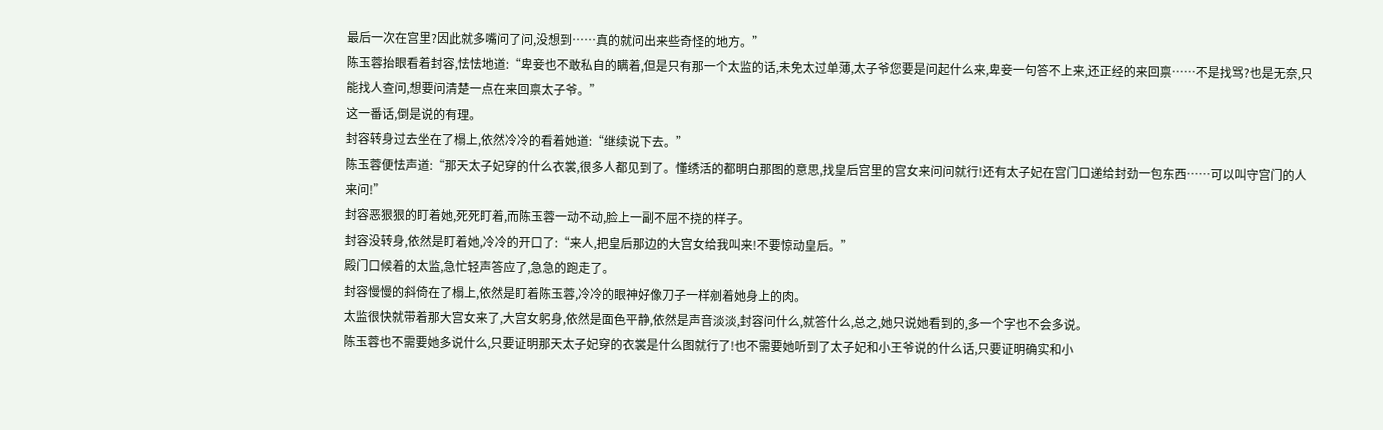最后一次在宫里?因此就多嘴问了问,没想到……真的就问出来些奇怪的地方。”
陈玉蓉抬眼看着封容,怯怯地道:“卑妾也不敢私自的瞒着,但是只有那一个太监的话,未免太过单薄,太子爷您要是问起什么来,卑妾一句答不上来,还正经的来回禀……不是找骂?也是无奈,只能找人查问,想要问清楚一点在来回禀太子爷。”
这一番话,倒是说的有理。
封容转身过去坐在了榻上,依然冷冷的看着她道:“继续说下去。”
陈玉蓉便怯声道:“那天太子妃穿的什么衣裳,很多人都见到了。懂绣活的都明白那图的意思,找皇后宫里的宫女来问问就行!还有太子妃在宫门口递给封劲一包东西……可以叫守宫门的人来问!”
封容恶狠狠的盯着她,死死盯着,而陈玉蓉一动不动,脸上一副不屈不挠的样子。
封容没转身,依然是盯着她,冷冷的开口了:“来人,把皇后那边的大宫女给我叫来!不要惊动皇后。”
殿门口候着的太监,急忙轻声答应了,急急的跑走了。
封容慢慢的斜倚在了榻上,依然是盯着陈玉蓉,冷冷的眼神好像刀子一样剜着她身上的肉。
太监很快就带着那大宫女来了,大宫女躬身,依然是面色平静,依然是声音淡淡,封容问什么,就答什么,总之,她只说她看到的,多一个字也不会多说。
陈玉蓉也不需要她多说什么,只要证明那天太子妃穿的衣裳是什么图就行了!也不需要她听到了太子妃和小王爷说的什么话,只要证明确实和小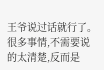王爷说过话就行了。
很多事情,不需要说的太清楚,反而是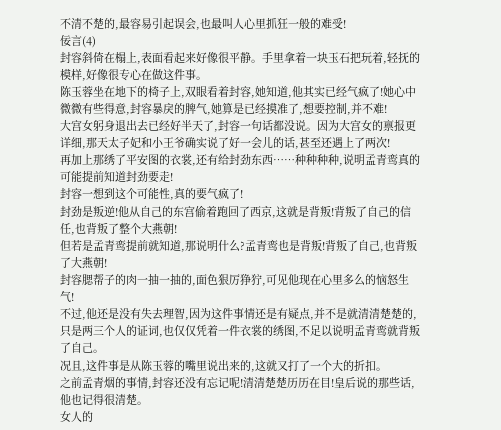不清不楚的,最容易引起误会,也最叫人心里抓狂一般的难受!
佞言(4)
封容斜倚在榻上,表面看起来好像很平静。手里拿着一块玉石把玩着,轻抚的模样,好像很专心在做这件事。
陈玉蓉坐在地下的椅子上,双眼看着封容,她知道,他其实已经气疯了!她心中微微有些得意,封容暴戾的脾气,她算是已经摸准了,想要控制,并不难!
大宫女躬身退出去已经好半天了,封容一句话都没说。因为大宫女的禀报更详细,那天太子妃和小王爷确实说了好一会儿的话,甚至还遇上了两次!
再加上那绣了平安图的衣裳,还有给封劲东西……种种种种,说明孟青鸾真的可能提前知道封劲要走!
封容一想到这个可能性,真的要气疯了!
封劲是叛逆!他从自己的东宫偷着跑回了西京,这就是背叛!背叛了自己的信任,也背叛了整个大燕朝!
但若是孟青鸾提前就知道,那说明什么?孟青鸾也是背叛!背叛了自己,也背叛了大燕朝!
封容腮帮子的肉一抽一抽的,面色狠厉狰狞,可见他现在心里多么的恼怒生气!
不过,他还是没有失去理智,因为这件事情还是有疑点,并不是就清清楚楚的,只是两三个人的证词,也仅仅凭着一件衣裳的绣图,不足以说明孟青鸾就背叛了自己。
况且,这件事是从陈玉蓉的嘴里说出来的,这就又打了一个大的折扣。
之前孟青烟的事情,封容还没有忘记呢!清清楚楚历历在目!皇后说的那些话,他也记得很清楚。
女人的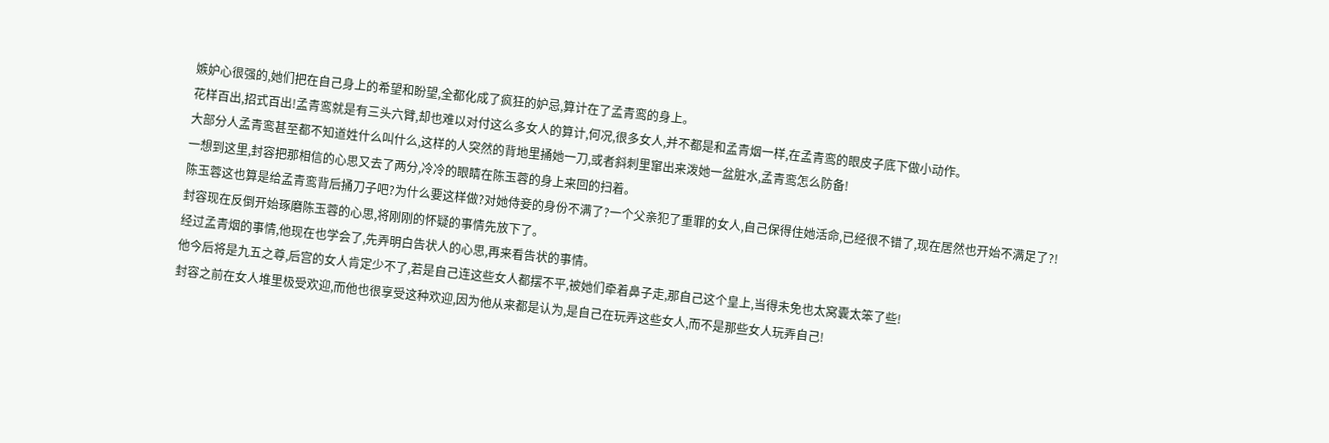嫉妒心很强的,她们把在自己身上的希望和盼望,全都化成了疯狂的妒忌,算计在了孟青鸾的身上。
花样百出,招式百出!孟青鸾就是有三头六臂,却也难以对付这么多女人的算计,何况,很多女人,并不都是和孟青烟一样,在孟青鸾的眼皮子底下做小动作。
大部分人孟青鸾甚至都不知道姓什么叫什么,这样的人突然的背地里捅她一刀,或者斜刺里窜出来泼她一盆脏水,孟青鸾怎么防备!
一想到这里,封容把那相信的心思又去了两分,冷冷的眼睛在陈玉蓉的身上来回的扫着。
陈玉蓉这也算是给孟青鸾背后捅刀子吧?为什么要这样做?对她侍妾的身份不满了?一个父亲犯了重罪的女人,自己保得住她活命,已经很不错了,现在居然也开始不满足了?!
封容现在反倒开始琢磨陈玉蓉的心思,将刚刚的怀疑的事情先放下了。
经过孟青烟的事情,他现在也学会了,先弄明白告状人的心思,再来看告状的事情。
他今后将是九五之尊,后宫的女人肯定少不了,若是自己连这些女人都摆不平,被她们牵着鼻子走,那自己这个皇上,当得未免也太窝囊太笨了些!
封容之前在女人堆里极受欢迎,而他也很享受这种欢迎,因为他从来都是认为,是自己在玩弄这些女人,而不是那些女人玩弄自己!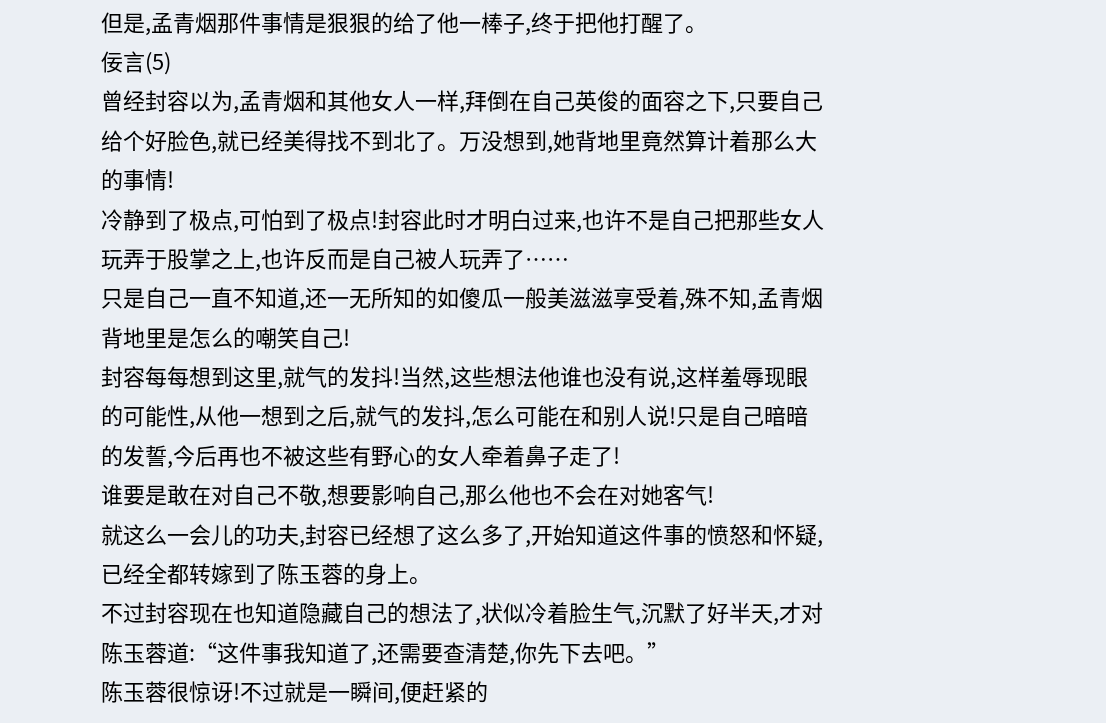但是,孟青烟那件事情是狠狠的给了他一棒子,终于把他打醒了。
佞言(5)
曾经封容以为,孟青烟和其他女人一样,拜倒在自己英俊的面容之下,只要自己给个好脸色,就已经美得找不到北了。万没想到,她背地里竟然算计着那么大的事情!
冷静到了极点,可怕到了极点!封容此时才明白过来,也许不是自己把那些女人玩弄于股掌之上,也许反而是自己被人玩弄了……
只是自己一直不知道,还一无所知的如傻瓜一般美滋滋享受着,殊不知,孟青烟背地里是怎么的嘲笑自己!
封容每每想到这里,就气的发抖!当然,这些想法他谁也没有说,这样羞辱现眼的可能性,从他一想到之后,就气的发抖,怎么可能在和别人说!只是自己暗暗的发誓,今后再也不被这些有野心的女人牵着鼻子走了!
谁要是敢在对自己不敬,想要影响自己,那么他也不会在对她客气!
就这么一会儿的功夫,封容已经想了这么多了,开始知道这件事的愤怒和怀疑,已经全都转嫁到了陈玉蓉的身上。
不过封容现在也知道隐藏自己的想法了,状似冷着脸生气,沉默了好半天,才对陈玉蓉道:“这件事我知道了,还需要查清楚,你先下去吧。”
陈玉蓉很惊讶!不过就是一瞬间,便赶紧的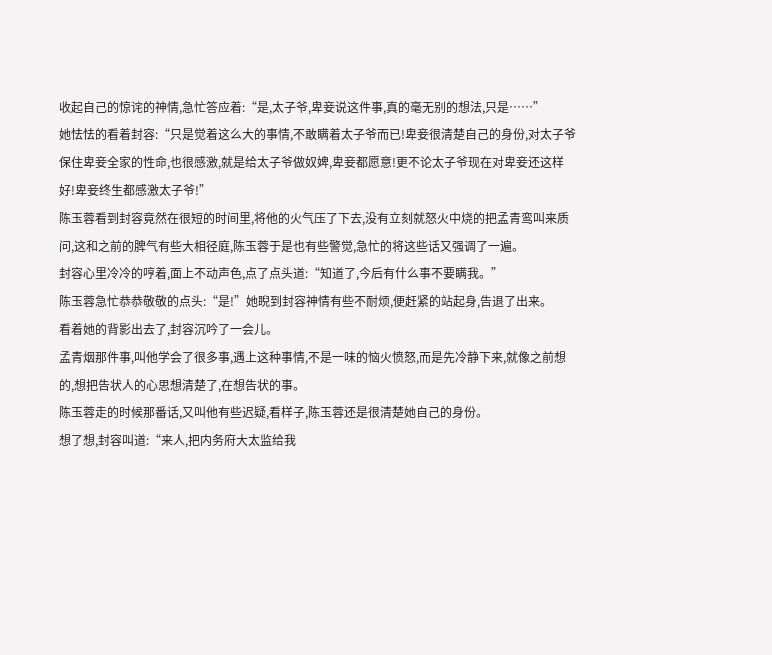收起自己的惊诧的神情,急忙答应着:“是,太子爷,卑妾说这件事,真的毫无别的想法,只是……”
她怯怯的看着封容:“只是觉着这么大的事情,不敢瞒着太子爷而已!卑妾很清楚自己的身份,对太子爷保住卑妾全家的性命,也很感激,就是给太子爷做奴婢,卑妾都愿意!更不论太子爷现在对卑妾还这样好!卑妾终生都感激太子爷!”
陈玉蓉看到封容竟然在很短的时间里,将他的火气压了下去,没有立刻就怒火中烧的把孟青鸾叫来质问,这和之前的脾气有些大相径庭,陈玉蓉于是也有些警觉,急忙的将这些话又强调了一遍。
封容心里冷冷的哼着,面上不动声色,点了点头道:“知道了,今后有什么事不要瞒我。”
陈玉蓉急忙恭恭敬敬的点头:“是!”她睨到封容神情有些不耐烦,便赶紧的站起身,告退了出来。
看着她的背影出去了,封容沉吟了一会儿。
孟青烟那件事,叫他学会了很多事,遇上这种事情,不是一味的恼火愤怒,而是先冷静下来,就像之前想的,想把告状人的心思想清楚了,在想告状的事。
陈玉蓉走的时候那番话,又叫他有些迟疑,看样子,陈玉蓉还是很清楚她自己的身份。
想了想,封容叫道:“来人,把内务府大太监给我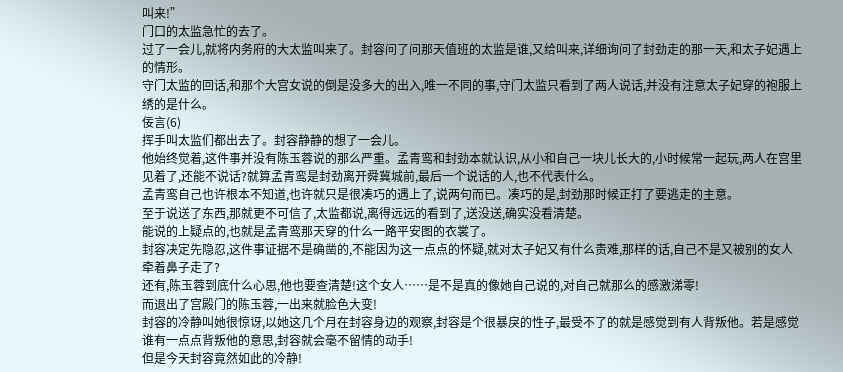叫来!”
门口的太监急忙的去了。
过了一会儿,就将内务府的大太监叫来了。封容问了问那天值班的太监是谁,又给叫来,详细询问了封劲走的那一天,和太子妃遇上的情形。
守门太监的回话,和那个大宫女说的倒是没多大的出入,唯一不同的事,守门太监只看到了两人说话,并没有注意太子妃穿的袍服上绣的是什么。
佞言(6)
挥手叫太监们都出去了。封容静静的想了一会儿。
他始终觉着,这件事并没有陈玉蓉说的那么严重。孟青鸾和封劲本就认识,从小和自己一块儿长大的,小时候常一起玩,两人在宫里见着了,还能不说话?就算孟青鸾是封劲离开舜冀城前,最后一个说话的人,也不代表什么。
孟青鸾自己也许根本不知道,也许就只是很凑巧的遇上了,说两句而已。凑巧的是,封劲那时候正打了要逃走的主意。
至于说送了东西,那就更不可信了,太监都说,离得远远的看到了,送没送,确实没看清楚。
能说的上疑点的,也就是孟青鸾那天穿的什么一路平安图的衣裳了。
封容决定先隐忍,这件事证据不是确凿的,不能因为这一点点的怀疑,就对太子妃又有什么责难,那样的话,自己不是又被别的女人牵着鼻子走了?
还有,陈玉蓉到底什么心思,他也要查清楚!这个女人……是不是真的像她自己说的,对自己就那么的感激涕零!
而退出了宫殿门的陈玉蓉,一出来就脸色大变!
封容的冷静叫她很惊讶,以她这几个月在封容身边的观察,封容是个很暴戾的性子,最受不了的就是感觉到有人背叛他。若是感觉谁有一点点背叛他的意思,封容就会毫不留情的动手!
但是今天封容竟然如此的冷静!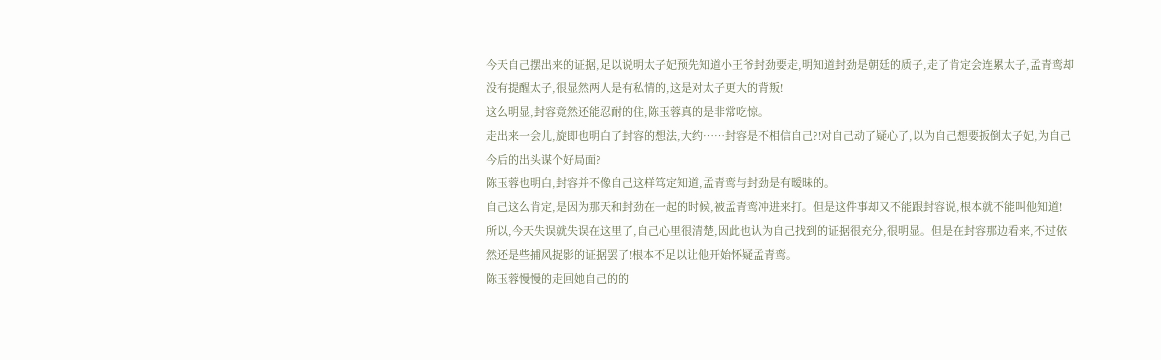今天自己摆出来的证据,足以说明太子妃预先知道小王爷封劲要走,明知道封劲是朝廷的质子,走了肯定会连累太子,孟青鸾却没有提醒太子,很显然两人是有私情的,这是对太子更大的背叛!
这么明显,封容竟然还能忍耐的住,陈玉蓉真的是非常吃惊。
走出来一会儿,旋即也明白了封容的想法,大约……封容是不相信自己?!对自己动了疑心了,以为自己想要扳倒太子妃,为自己今后的出头谋个好局面?
陈玉蓉也明白,封容并不像自己这样笃定知道,孟青鸾与封劲是有暧昧的。
自己这么肯定,是因为那天和封劲在一起的时候,被孟青鸾冲进来打。但是这件事却又不能跟封容说,根本就不能叫他知道!
所以,今天失误就失误在这里了,自己心里很清楚,因此也认为自己找到的证据很充分,很明显。但是在封容那边看来,不过依然还是些捕风捉影的证据罢了!根本不足以让他开始怀疑孟青鸾。
陈玉蓉慢慢的走回她自己的的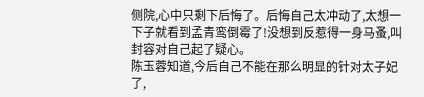侧院,心中只剩下后悔了。后悔自己太冲动了,太想一下子就看到孟青鸾倒霉了!没想到反惹得一身马蚤,叫封容对自己起了疑心。
陈玉蓉知道,今后自己不能在那么明显的针对太子妃了,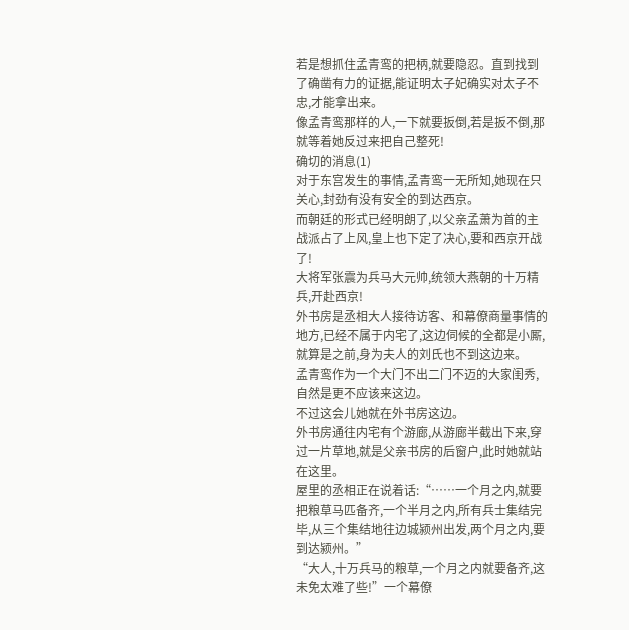若是想抓住孟青鸾的把柄,就要隐忍。直到找到了确凿有力的证据,能证明太子妃确实对太子不忠,才能拿出来。
像孟青鸾那样的人,一下就要扳倒,若是扳不倒,那就等着她反过来把自己整死!
确切的消息(1)
对于东宫发生的事情,孟青鸾一无所知,她现在只关心,封劲有没有安全的到达西京。
而朝廷的形式已经明朗了,以父亲孟萧为首的主战派占了上风,皇上也下定了决心,要和西京开战了!
大将军张震为兵马大元帅,统领大燕朝的十万精兵,开赴西京!
外书房是丞相大人接待访客、和幕僚商量事情的地方,已经不属于内宅了,这边伺候的全都是小厮,就算是之前,身为夫人的刘氏也不到这边来。
孟青鸾作为一个大门不出二门不迈的大家闺秀,自然是更不应该来这边。
不过这会儿她就在外书房这边。
外书房通往内宅有个游廊,从游廊半截出下来,穿过一片草地,就是父亲书房的后窗户,此时她就站在这里。
屋里的丞相正在说着话:“……一个月之内,就要把粮草马匹备齐,一个半月之内,所有兵士集结完毕,从三个集结地往边城颍州出发,两个月之内,要到达颍州。”
“大人,十万兵马的粮草,一个月之内就要备齐,这未免太难了些!”一个幕僚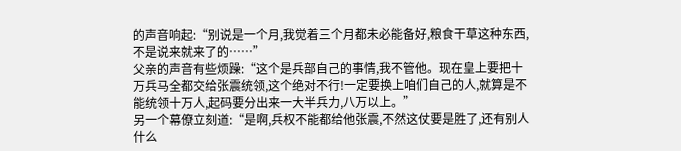的声音响起:“别说是一个月,我觉着三个月都未必能备好,粮食干草这种东西,不是说来就来了的……”
父亲的声音有些烦躁:“这个是兵部自己的事情,我不管他。现在皇上要把十万兵马全都交给张震统领,这个绝对不行!一定要换上咱们自己的人,就算是不能统领十万人,起码要分出来一大半兵力,八万以上。”
另一个幕僚立刻道:“是啊,兵权不能都给他张震,不然这仗要是胜了,还有别人什么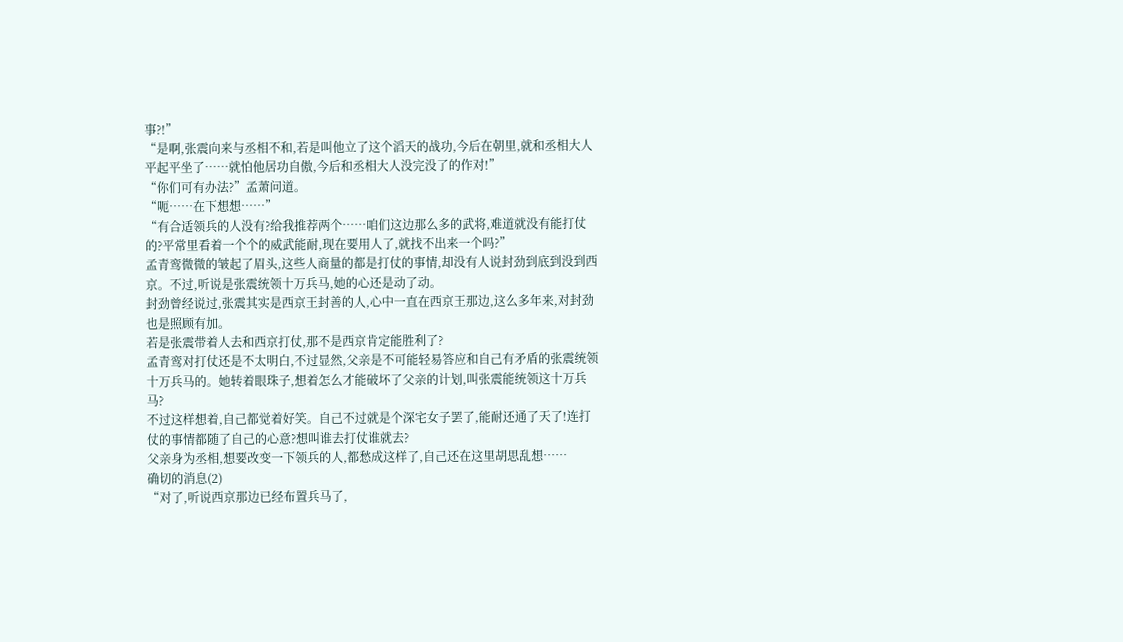事?!”
“是啊,张震向来与丞相不和,若是叫他立了这个滔天的战功,今后在朝里,就和丞相大人平起平坐了……就怕他居功自傲,今后和丞相大人没完没了的作对!”
“你们可有办法?”孟萧问道。
“呃……在下想想……”
“有合适领兵的人没有?给我推荐两个……咱们这边那么多的武将,难道就没有能打仗的?平常里看着一个个的威武能耐,现在要用人了,就找不出来一个吗?”
孟青鸾微微的皱起了眉头,这些人商量的都是打仗的事情,却没有人说封劲到底到没到西京。不过,听说是张震统领十万兵马,她的心还是动了动。
封劲曾经说过,张震其实是西京王封善的人,心中一直在西京王那边,这么多年来,对封劲也是照顾有加。
若是张震带着人去和西京打仗,那不是西京肯定能胜利了?
孟青鸾对打仗还是不太明白,不过显然,父亲是不可能轻易答应和自己有矛盾的张震统领十万兵马的。她转着眼珠子,想着怎么才能破坏了父亲的计划,叫张震能统领这十万兵马?
不过这样想着,自己都觉着好笑。自己不过就是个深宅女子罢了,能耐还通了天了!连打仗的事情都随了自己的心意?想叫谁去打仗谁就去?
父亲身为丞相,想要改变一下领兵的人,都愁成这样了,自己还在这里胡思乱想……
确切的消息(2)
“对了,听说西京那边已经布置兵马了,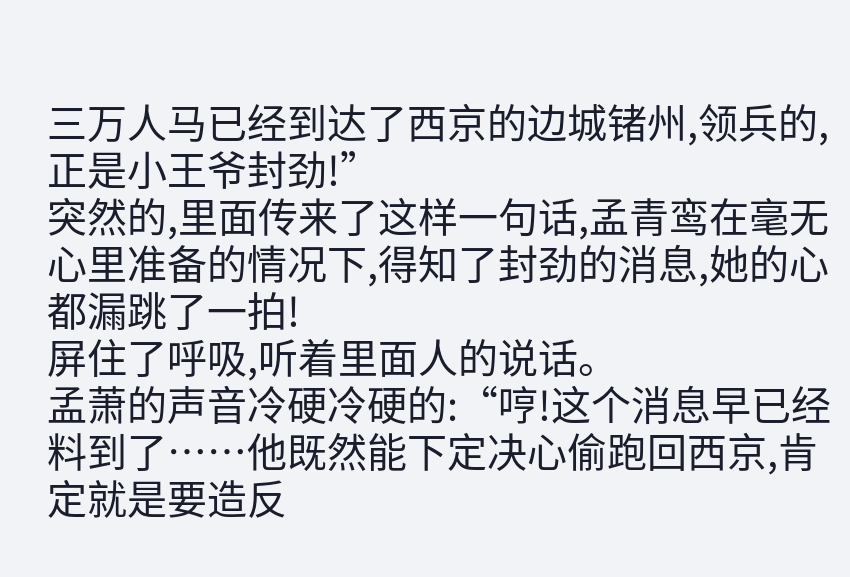三万人马已经到达了西京的边城锗州,领兵的,正是小王爷封劲!”
突然的,里面传来了这样一句话,孟青鸾在毫无心里准备的情况下,得知了封劲的消息,她的心都漏跳了一拍!
屏住了呼吸,听着里面人的说话。
孟萧的声音冷硬冷硬的:“哼!这个消息早已经料到了……他既然能下定决心偷跑回西京,肯定就是要造反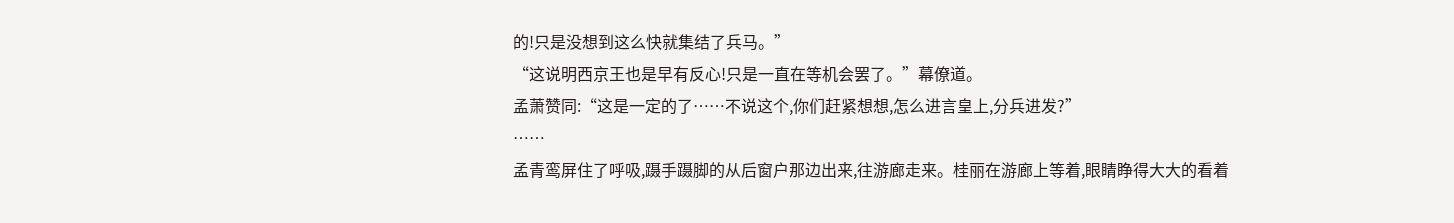的!只是没想到这么快就集结了兵马。”
“这说明西京王也是早有反心!只是一直在等机会罢了。”幕僚道。
孟萧赞同:“这是一定的了……不说这个,你们赶紧想想,怎么进言皇上,分兵进发?”
……
孟青鸾屏住了呼吸,蹑手蹑脚的从后窗户那边出来,往游廊走来。桂丽在游廊上等着,眼睛睁得大大的看着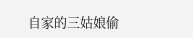自家的三姑娘偷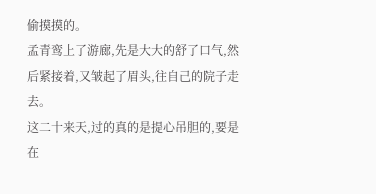偷摸摸的。
孟青鸾上了游廊,先是大大的舒了口气,然后紧接着,又皱起了眉头,往自己的院子走去。
这二十来天,过的真的是提心吊胆的,要是在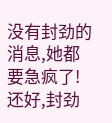没有封劲的消息,她都要急疯了!还好,封劲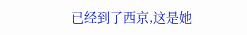已经到了西京,这是她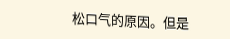松口气的原因。但是